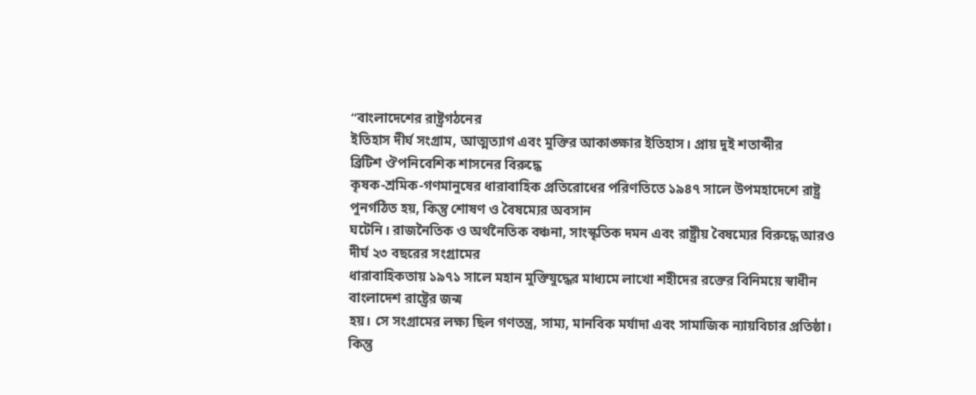“বাংলাদেশের রাষ্ট্রগঠনের
ইতিহাস দীর্ঘ সংগ্রাম, আত্মত্যাগ এবং মুক্তির আকাঙ্ক্ষার ইতিহাস। প্রায় দুই শতাব্দীর
ব্রিটিশ ঔপনিবেশিক শাসনের বিরুদ্ধে
কৃষক-শ্রমিক-গণমানুষের ধারাবাহিক প্রতিরোধের পরিণতিতে ১৯৪৭ সালে উপমহাদেশে রাষ্ট্র পুনর্গঠিত হয়, কিন্তু শোষণ ও বৈষম্যের অবসান
ঘটেনি। রাজনৈতিক ও অর্থনৈতিক বঞ্চনা, সাংস্কৃতিক দমন এবং রাষ্ট্রীয় বৈষম্যের বিরুদ্ধে আরও দীর্ঘ ২৩ বছরের সংগ্রামের
ধারাবাহিকতায় ১৯৭১ সালে মহান মুক্তিযুদ্ধের মাধ্যমে লাখো শহীদের রক্তের বিনিময়ে স্বাধীন বাংলাদেশ রাষ্ট্রের জন্ম
হয়। সে সংগ্রামের লক্ষ্য ছিল গণতন্ত্র, সাম্য, মানবিক মর্যাদা এবং সামাজিক ন্যায়বিচার প্রতিষ্ঠা।
কিন্তু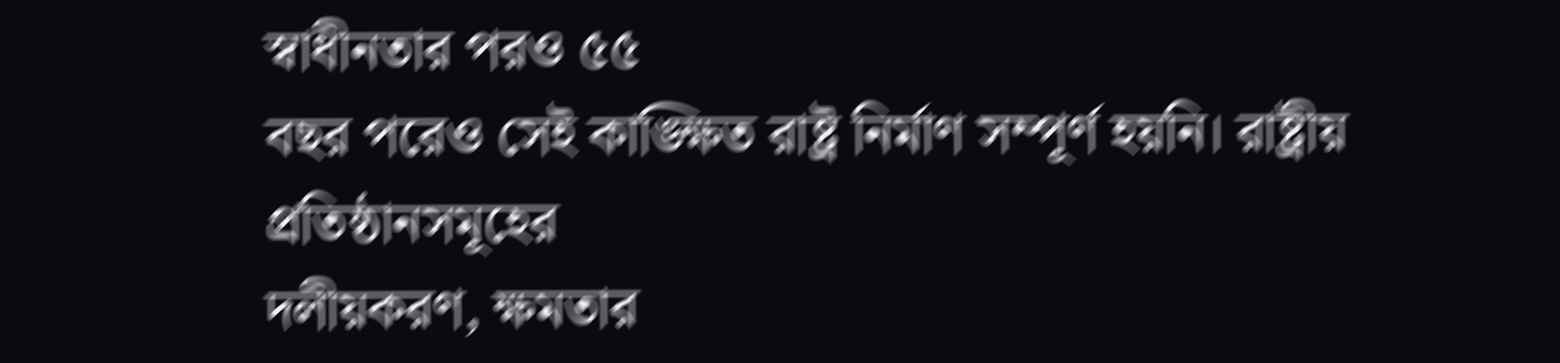স্বাধীনতার পরও ৫৫
বছর পরেও সেই কাঙ্ক্ষিত রাষ্ট্র নির্মাণ সম্পূর্ণ হয়নি। রাষ্ট্রীয় প্রতিষ্ঠানসমূহের
দলীয়করণ, ক্ষমতার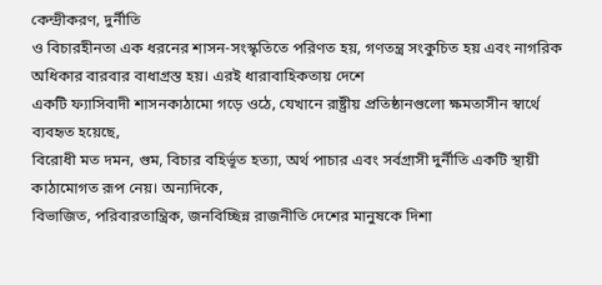কেন্দ্রীকরণ, দুর্নীতি
ও বিচারহীনতা এক ধরনের শাসন-সংস্কৃতিতে পরিণত হয়, গণতন্ত্র সংকুচিত হয় এবং নাগরিক অধিকার বারবার বাধাগ্রস্ত হয়। এরই ধারাবাহিকতায় দেশে
একটি ফ্যাসিবাদী শাসনকাঠামো গড়ে ওঠে, যেখানে রাষ্ট্রীয় প্রতিষ্ঠানগুলো ক্ষমতাসীন স্বার্থে ব্যবহৃত হয়েছে,
বিরোধী মত দমন, গুম, বিচার বহির্ভূত হত্যা, অর্থ পাচার এবং সর্বগ্রাসী দুর্নীতি একটি স্থায়ী কাঠামোগত রূপ নেয়। অন্যদিকে,
বিভাজিত, পরিবারতান্ত্রিক, জনবিচ্ছিন্ন রাজনীতি দেশের মানুষকে দিশা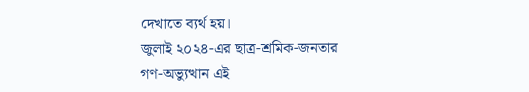দেখাতে ব্যর্থ হয়।
জুলাই ২০২৪-এর ছাত্র-শ্রমিক-জনতার
গণ-অভ্যুত্থান এই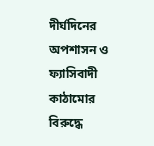দীর্ঘদিনের অপশাসন ও ফ্যাসিবাদী কাঠামোর বিরুদ্ধে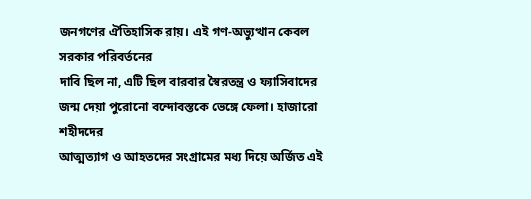জনগণের ঐতিহাসিক রায়। এই গণ-অভ্যুত্থান কেবল সরকার পরিবর্তনের
দাবি ছিল না, এটি ছিল বারবার স্বৈরতন্ত্র ও ফ্যাসিবাদের জন্ম দেয়া পুরোনো বন্দোবস্তকে ভেঙ্গে ফেলা। হাজারো শহীদদের
আত্মত্যাগ ও আহতদের সংগ্রামের মধ্য দিয়ে অর্জিত এই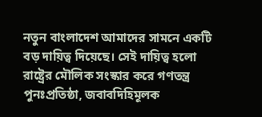নতুন বাংলাদেশ আমাদের সামনে একটি বড় দায়িত্ব দিয়েছে। সেই দায়িত্ব হলো রাষ্ট্রের মৌলিক সংস্কার করে গণতন্ত্র পুনঃপ্রতিষ্ঠা, জবাবদিহিমূলক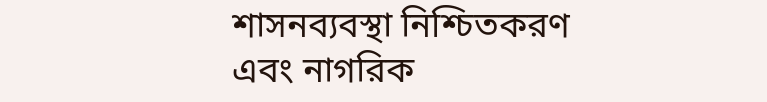শাসনব্যবস্থা নিশ্চিতকরণ
এবং নাগরিক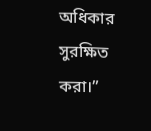অধিকার সুরক্ষিত করা।”